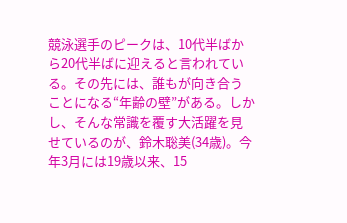競泳選手のピークは、10代半ばから20代半ばに迎えると言われている。その先には、誰もが向き合うことになる“年齢の壁”がある。しかし、そんな常識を覆す大活躍を見せているのが、鈴木聡美(34歳)。今年3月には19歳以来、15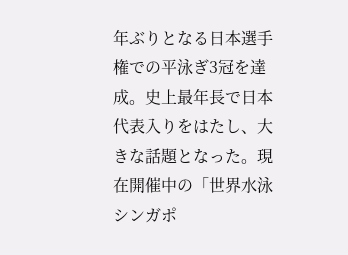年ぶりとなる日本選手権での平泳ぎ3冠を達成。史上最年長で日本代表入りをはたし、大きな話題となった。現在開催中の「世界水泳シンガポ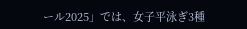ール2025」では、女子平泳ぎ3種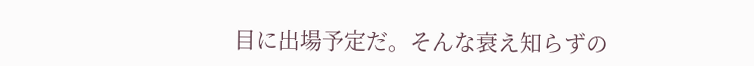目に出場予定だ。そんな衰え知らずの